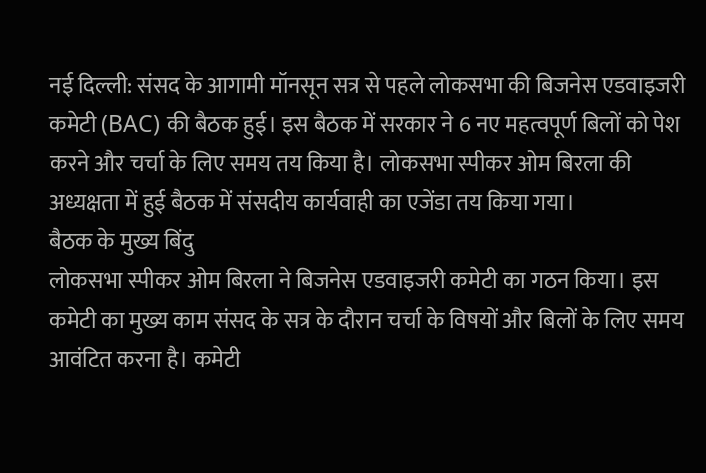नई दिल्ली: संसद के आगामी मॉनसून सत्र से पहले लोकसभा की बिजनेस एडवाइजरी कमेटी (BAC) की बैठक हुई। इस बैठक में सरकार ने 6 नए महत्वपूर्ण बिलों को पेश करने और चर्चा के लिए समय तय किया है। लोकसभा स्पीकर ओम बिरला की अध्यक्षता में हुई बैठक में संसदीय कार्यवाही का एजेंडा तय किया गया।
बैठक के मुख्य बिंदु
लोकसभा स्पीकर ओम बिरला ने बिजनेस एडवाइजरी कमेटी का गठन किया। इस कमेटी का मुख्य काम संसद के सत्र के दौरान चर्चा के विषयों और बिलों के लिए समय आवंटित करना है। कमेटी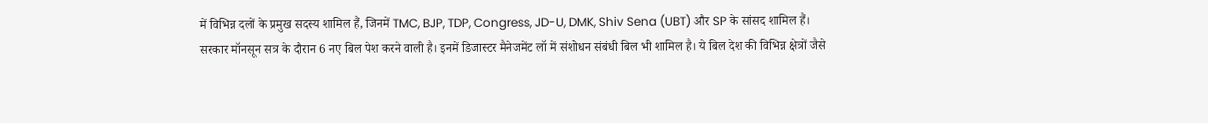में विभिन्न दलों के प्रमुख सदस्य शामिल हैं, जिनमें TMC, BJP, TDP, Congress, JD-U, DMK, Shiv Sena (UBT) और SP के सांसद शामिल हैं।
सरकार मॉनसून सत्र के दौरान 6 नए बिल पेश करने वाली है। इनमें डिजास्टर मैनेजमेंट लॉ में संशोधन संबंधी बिल भी शामिल है। ये बिल देश की विभिन्न क्षेत्रों जैसे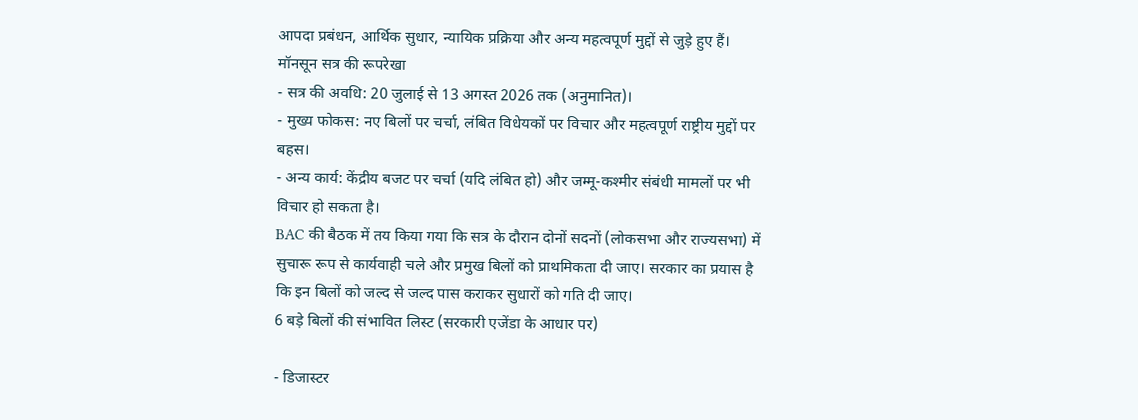आपदा प्रबंधन, आर्थिक सुधार, न्यायिक प्रक्रिया और अन्य महत्वपूर्ण मुद्दों से जुड़े हुए हैं।
मॉनसून सत्र की रूपरेखा
- सत्र की अवधि: 20 जुलाई से 13 अगस्त 2026 तक (अनुमानित)।
- मुख्य फोकस: नए बिलों पर चर्चा, लंबित विधेयकों पर विचार और महत्वपूर्ण राष्ट्रीय मुद्दों पर बहस।
- अन्य कार्य: केंद्रीय बजट पर चर्चा (यदि लंबित हो) और जम्मू-कश्मीर संबंधी मामलों पर भी विचार हो सकता है।
BAC की बैठक में तय किया गया कि सत्र के दौरान दोनों सदनों (लोकसभा और राज्यसभा) में सुचारू रूप से कार्यवाही चले और प्रमुख बिलों को प्राथमिकता दी जाए। सरकार का प्रयास है कि इन बिलों को जल्द से जल्द पास कराकर सुधारों को गति दी जाए।
6 बड़े बिलों की संभावित लिस्ट (सरकारी एजेंडा के आधार पर)

- डिजास्टर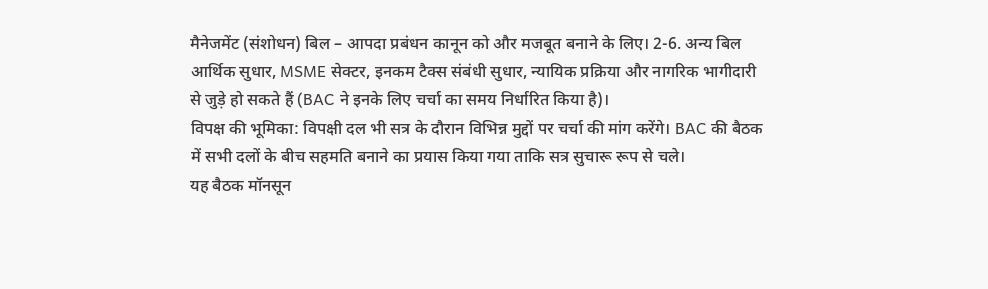मैनेजमेंट (संशोधन) बिल – आपदा प्रबंधन कानून को और मजबूत बनाने के लिए। 2-6. अन्य बिल आर्थिक सुधार, MSME सेक्टर, इनकम टैक्स संबंधी सुधार, न्यायिक प्रक्रिया और नागरिक भागीदारी से जुड़े हो सकते हैं (BAC ने इनके लिए चर्चा का समय निर्धारित किया है)।
विपक्ष की भूमिका: विपक्षी दल भी सत्र के दौरान विभिन्न मुद्दों पर चर्चा की मांग करेंगे। BAC की बैठक में सभी दलों के बीच सहमति बनाने का प्रयास किया गया ताकि सत्र सुचारू रूप से चले।
यह बैठक मॉनसून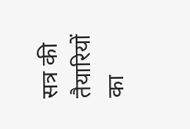सत्र की तैयारियों का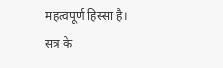महत्वपूर्ण हिस्सा है। सत्र के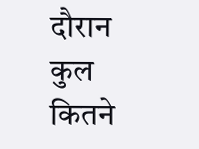दौरान कुल कितने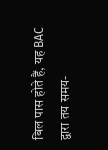बिल पास होते हैं, यह BAC द्वारा तय समय-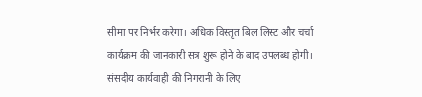सीमा पर निर्भर करेगा। अधिक विस्तृत बिल लिस्ट और चर्चा कार्यक्रम की जानकारी सत्र शुरू होने के बाद उपलब्ध होगी। संसदीय कार्यवाही की निगरानी के लिए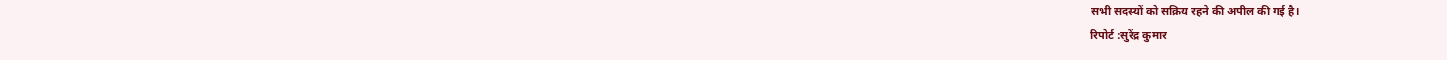सभी सदस्यों को सक्रिय रहने की अपील की गई है।
रिपोर्ट :सुरेंद्र कुमार